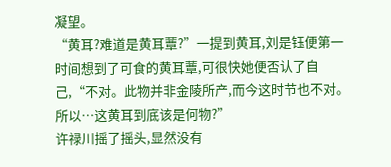凝望。
“黄耳?难道是黄耳蕈?”一提到黄耳,刘是钰便第一时间想到了可食的黄耳蕈,可很快她便否认了自己,“不对。此物并非金陵所产,而今这时节也不对。所以…这黄耳到底该是何物?”
许禄川摇了摇头,显然没有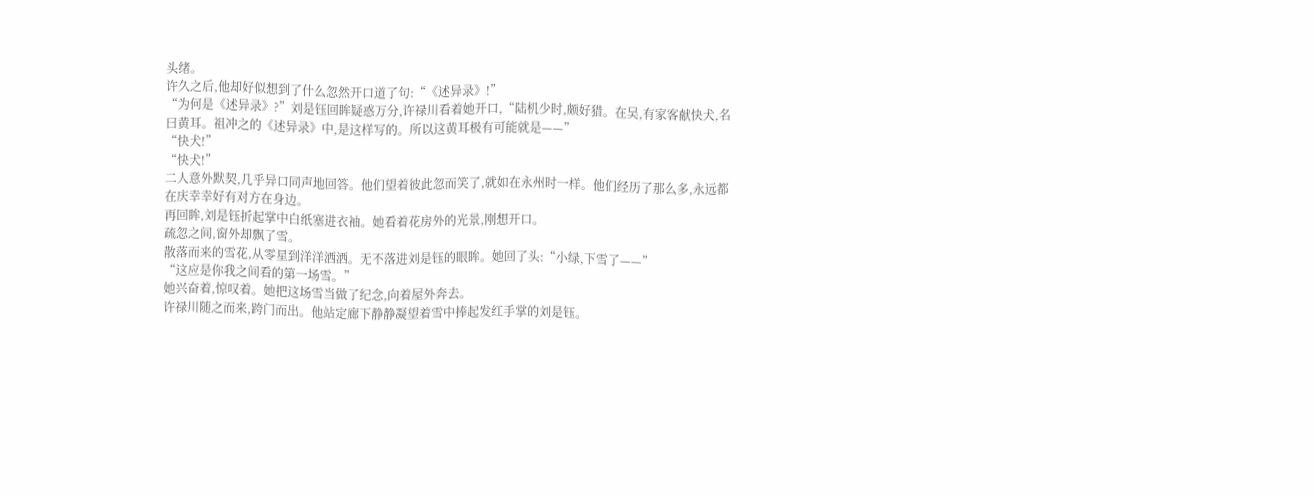头绪。
许久之后,他却好似想到了什么忽然开口道了句:“《述异录》!”
“为何是《述异录》?”刘是钰回眸疑惑万分,许禄川看着她开口,“陆机少时,颇好猎。在吴,有家客献快犬,名曰黄耳。祖冲之的《述异录》中,是这样写的。所以这黄耳极有可能就是——”
“快犬!”
“快犬!”
二人意外默契,几乎异口同声地回答。他们望着彼此忽而笑了,就如在永州时一样。他们经历了那么多,永远都在庆幸幸好有对方在身边。
再回眸,刘是钰折起掌中白纸塞进衣袖。她看着花房外的光景,刚想开口。
疏忽之间,窗外却飘了雪。
散落而来的雪花,从零星到洋洋洒洒。无不落进刘是钰的眼眸。她回了头:“小绿,下雪了——”
“这应是你我之间看的第一场雪。”
她兴奋着,惊叹着。她把这场雪当做了纪念,向着屋外奔去。
许禄川随之而来,跨门而出。他站定廊下静静凝望着雪中捧起发红手掌的刘是钰。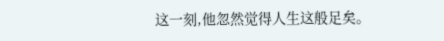这一刻,他忽然觉得人生这般足矣。